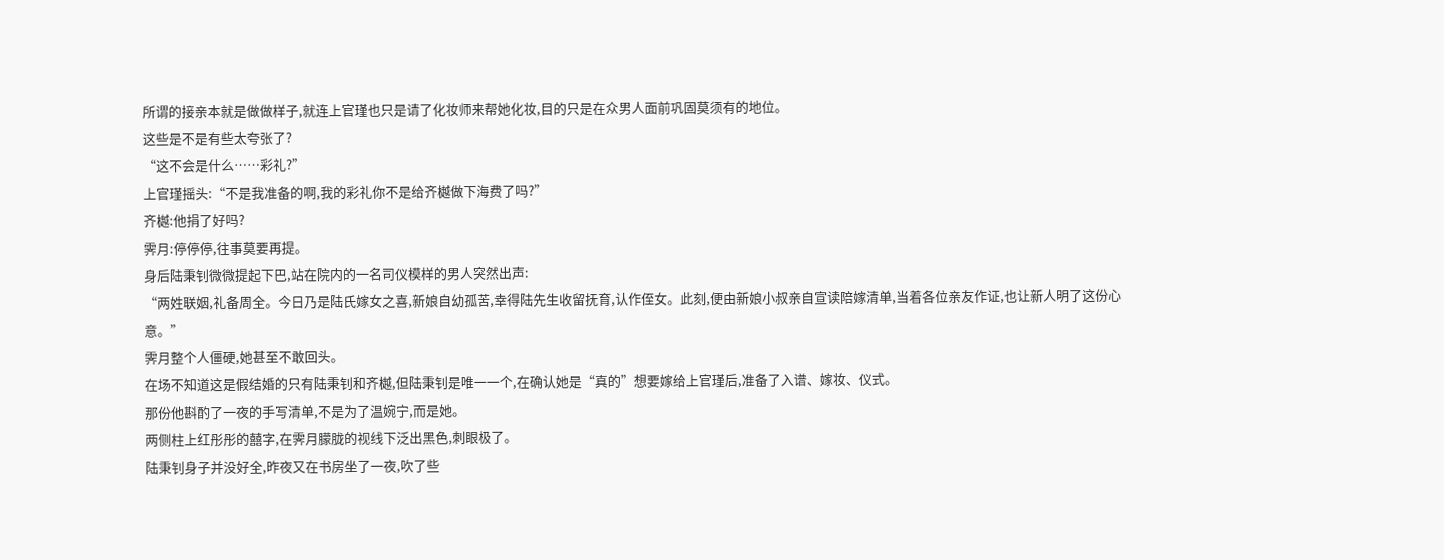所谓的接亲本就是做做样子,就连上官瑾也只是请了化妆师来帮她化妆,目的只是在众男人面前巩固莫须有的地位。
这些是不是有些太夸张了?
“这不会是什么……彩礼?”
上官瑾摇头:“不是我准备的啊,我的彩礼你不是给齐樾做下海费了吗?”
齐樾:他捐了好吗?
霁月:停停停,往事莫要再提。
身后陆秉钊微微提起下巴,站在院内的一名司仪模样的男人突然出声:
“两姓联姻,礼备周全。今日乃是陆氏嫁女之喜,新娘自幼孤苦,幸得陆先生收留抚育,认作侄女。此刻,便由新娘小叔亲自宣读陪嫁清单,当着各位亲友作证,也让新人明了这份心意。”
霁月整个人僵硬,她甚至不敢回头。
在场不知道这是假结婚的只有陆秉钊和齐樾,但陆秉钊是唯一一个,在确认她是“真的”想要嫁给上官瑾后,准备了入谱、嫁妆、仪式。
那份他斟酌了一夜的手写清单,不是为了温婉宁,而是她。
两侧柱上红彤彤的囍字,在霁月朦胧的视线下泛出黑色,刺眼极了。
陆秉钊身子并没好全,昨夜又在书房坐了一夜,吹了些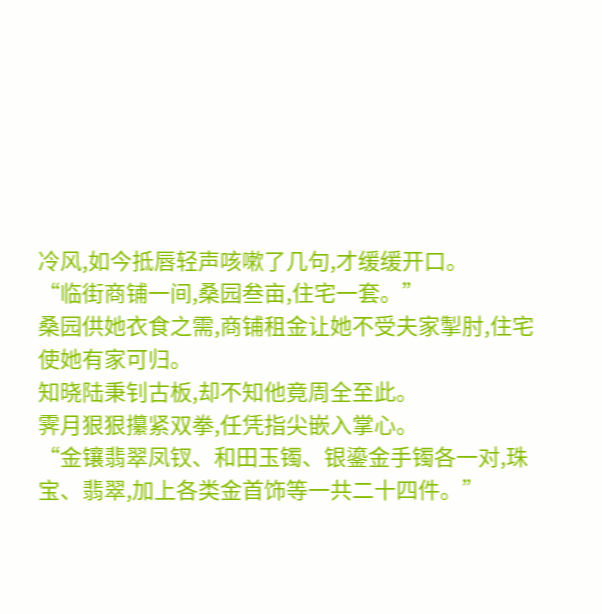冷风,如今抵唇轻声咳嗽了几句,才缓缓开口。
“临街商铺一间,桑园叁亩,住宅一套。”
桑园供她衣食之需,商铺租金让她不受夫家掣肘,住宅使她有家可归。
知晓陆秉钊古板,却不知他竟周全至此。
霁月狠狠攥紧双拳,任凭指尖嵌入掌心。
“金镶翡翠凤钗、和田玉镯、银鎏金手镯各一对,珠宝、翡翠,加上各类金首饰等一共二十四件。”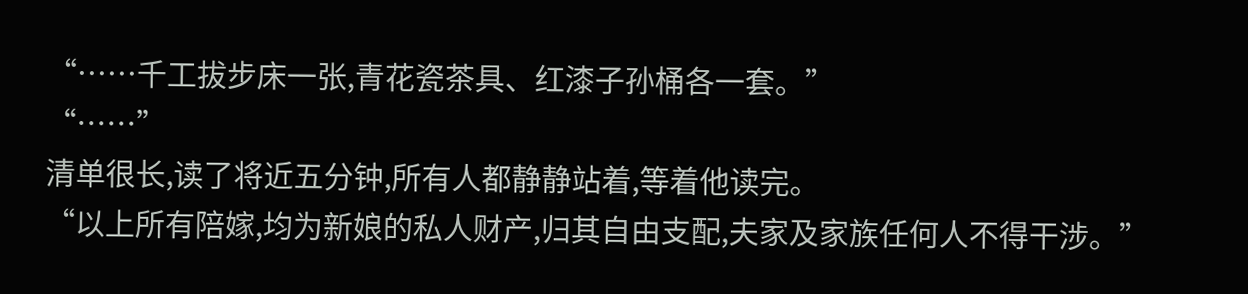“……千工拔步床一张,青花瓷茶具、红漆子孙桶各一套。”
“……”
清单很长,读了将近五分钟,所有人都静静站着,等着他读完。
“以上所有陪嫁,均为新娘的私人财产,归其自由支配,夫家及家族任何人不得干涉。”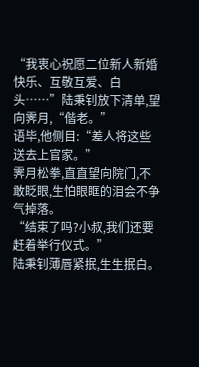“我衷心祝愿二位新人新婚快乐、互敬互爱、白头……”陆秉钊放下清单,望向霁月,“偕老。”
语毕,他侧目:“差人将这些送去上官家。”
霁月松拳,直直望向院门,不敢眨眼,生怕眼眶的泪会不争气掉落。
“结束了吗?小叔,我们还要赶着举行仪式。”
陆秉钊薄唇紧抿,生生抿白。